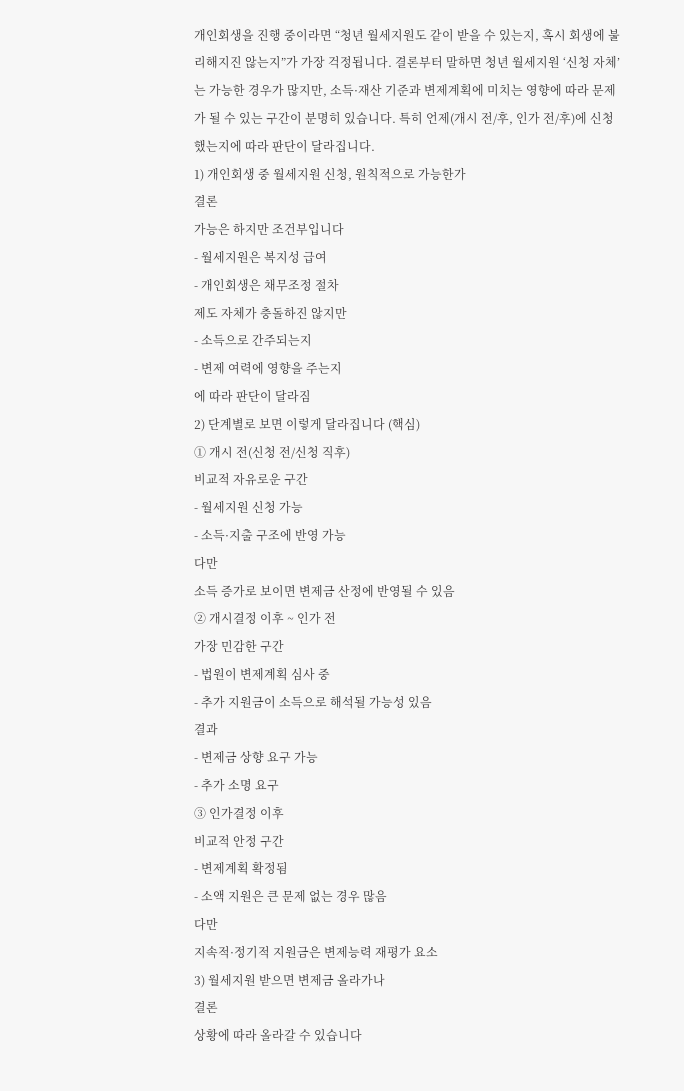개인회생을 진행 중이라면 “청년 월세지원도 같이 받을 수 있는지, 혹시 회생에 불리해지진 않는지”가 가장 걱정됩니다. 결론부터 말하면 청년 월세지원 ‘신청 자체’는 가능한 경우가 많지만, 소득·재산 기준과 변제계획에 미치는 영향에 따라 문제가 될 수 있는 구간이 분명히 있습니다. 특히 언제(개시 전/후, 인가 전/후)에 신청했는지에 따라 판단이 달라집니다.
1) 개인회생 중 월세지원 신청, 원칙적으로 가능한가
결론
가능은 하지만 조건부입니다
- 월세지원은 복지성 급여
- 개인회생은 채무조정 절차
제도 자체가 충돌하진 않지만
- 소득으로 간주되는지
- 변제 여력에 영향을 주는지
에 따라 판단이 달라짐
2) 단계별로 보면 이렇게 달라집니다 (핵심)
① 개시 전(신청 전/신청 직후)
비교적 자유로운 구간
- 월세지원 신청 가능
- 소득·지출 구조에 반영 가능
다만
소득 증가로 보이면 변제금 산정에 반영될 수 있음
② 개시결정 이후 ~ 인가 전
가장 민감한 구간
- 법원이 변제계획 심사 중
- 추가 지원금이 소득으로 해석될 가능성 있음
결과
- 변제금 상향 요구 가능
- 추가 소명 요구
③ 인가결정 이후
비교적 안정 구간
- 변제계획 확정됨
- 소액 지원은 큰 문제 없는 경우 많음
다만
지속적·정기적 지원금은 변제능력 재평가 요소
3) 월세지원 받으면 변제금 올라가나
결론
상황에 따라 올라갈 수 있습니다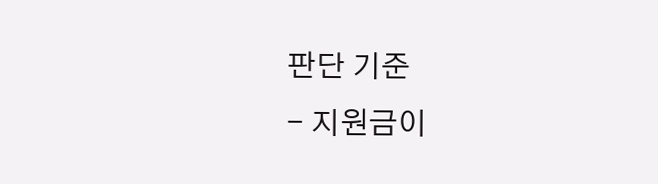판단 기준
- 지원금이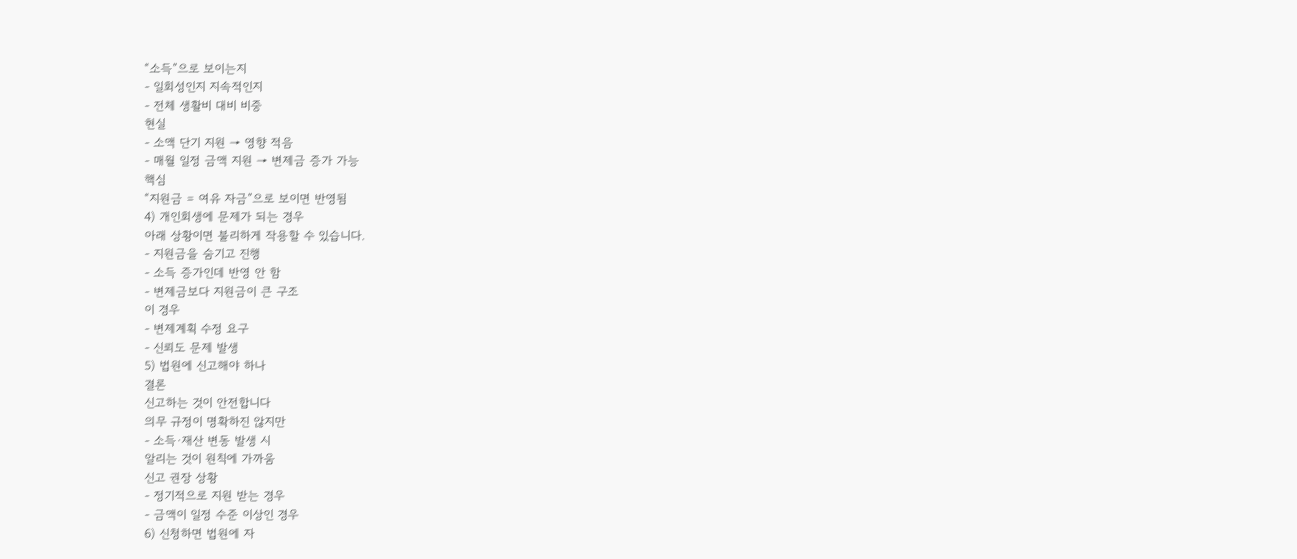“소득”으로 보이는지
- 일회성인지 지속적인지
- 전체 생활비 대비 비중
현실
- 소액 단기 지원 → 영향 적음
- 매월 일정 금액 지원 → 변제금 증가 가능
핵심
“지원금 = 여유 자금”으로 보이면 반영됨
4) 개인회생에 문제가 되는 경우
아래 상황이면 불리하게 작용할 수 있습니다.
- 지원금을 숨기고 진행
- 소득 증가인데 반영 안 함
- 변제금보다 지원금이 큰 구조
이 경우
- 변제계획 수정 요구
- 신뢰도 문제 발생
5) 법원에 신고해야 하나
결론
신고하는 것이 안전합니다
의무 규정이 명확하진 않지만
- 소득·재산 변동 발생 시
알리는 것이 원칙에 가까움
신고 권장 상황
- 정기적으로 지원 받는 경우
- 금액이 일정 수준 이상인 경우
6) 신청하면 법원에 자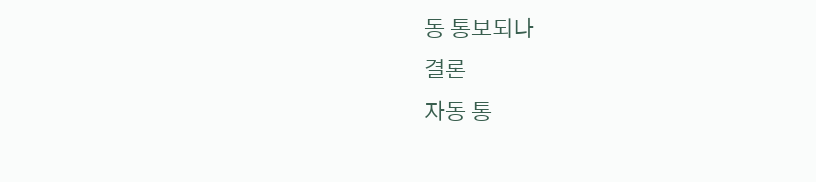동 통보되나
결론
자동 통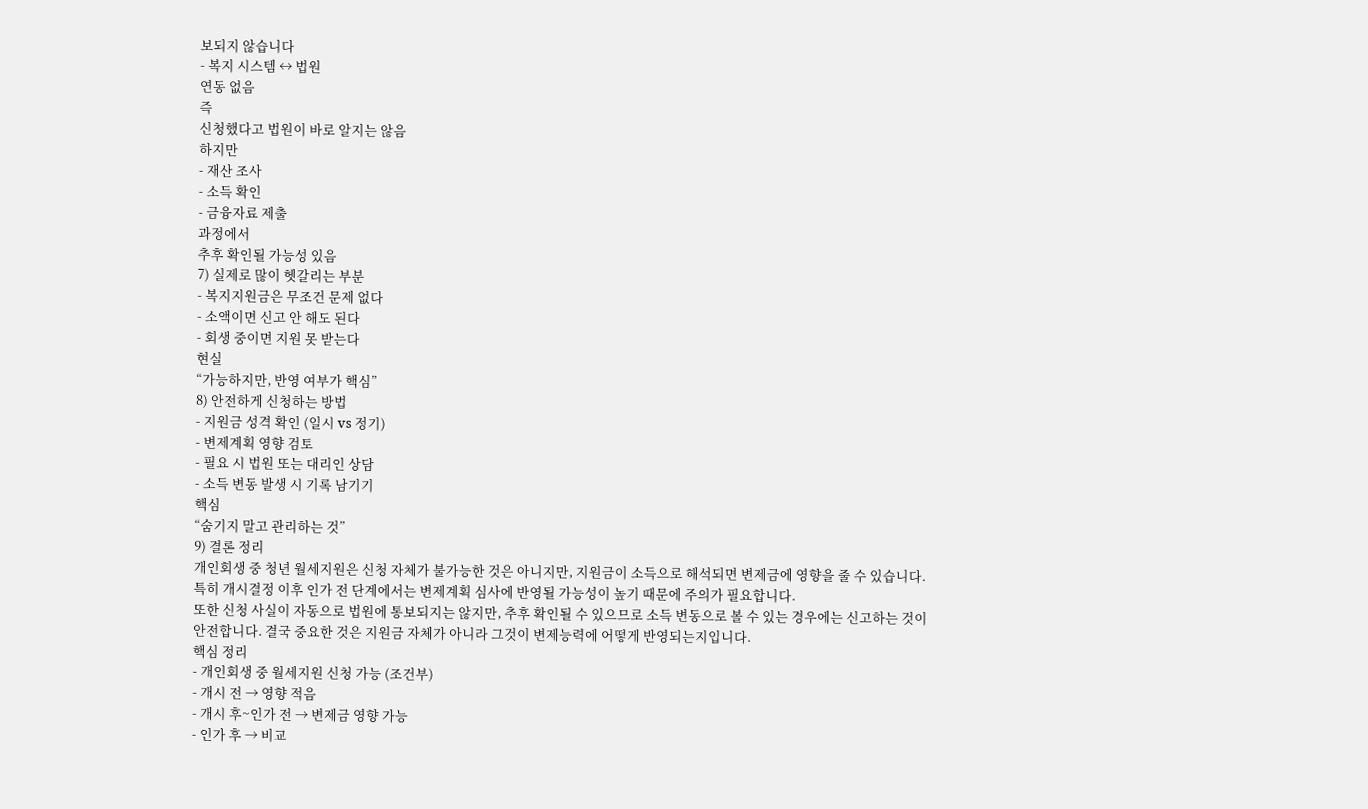보되지 않습니다
- 복지 시스템 ↔ 법원
연동 없음
즉
신청했다고 법원이 바로 알지는 않음
하지만
- 재산 조사
- 소득 확인
- 금융자료 제출
과정에서
추후 확인될 가능성 있음
7) 실제로 많이 헷갈리는 부분
- 복지지원금은 무조건 문제 없다
- 소액이면 신고 안 해도 된다
- 회생 중이면 지원 못 받는다
현실
“가능하지만, 반영 여부가 핵심”
8) 안전하게 신청하는 방법
- 지원금 성격 확인 (일시 vs 정기)
- 변제계획 영향 검토
- 필요 시 법원 또는 대리인 상담
- 소득 변동 발생 시 기록 남기기
핵심
“숨기지 말고 관리하는 것”
9) 결론 정리
개인회생 중 청년 월세지원은 신청 자체가 불가능한 것은 아니지만, 지원금이 소득으로 해석되면 변제금에 영향을 줄 수 있습니다. 특히 개시결정 이후 인가 전 단계에서는 변제계획 심사에 반영될 가능성이 높기 때문에 주의가 필요합니다.
또한 신청 사실이 자동으로 법원에 통보되지는 않지만, 추후 확인될 수 있으므로 소득 변동으로 볼 수 있는 경우에는 신고하는 것이 안전합니다. 결국 중요한 것은 지원금 자체가 아니라 그것이 변제능력에 어떻게 반영되는지입니다.
핵심 정리
- 개인회생 중 월세지원 신청 가능 (조건부)
- 개시 전 → 영향 적음
- 개시 후~인가 전 → 변제금 영향 가능
- 인가 후 → 비교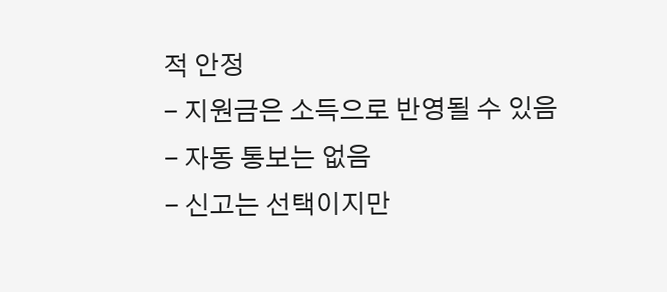적 안정
- 지원금은 소득으로 반영될 수 있음
- 자동 통보는 없음
- 신고는 선택이지만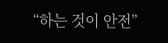“하는 것이 안전”